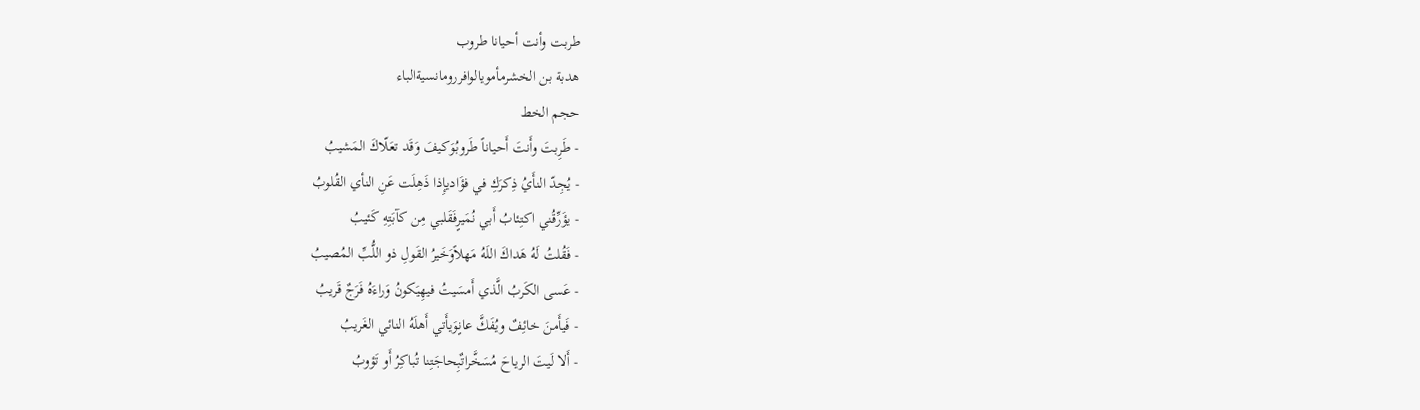طربت وأنت أحيانا طروب
هدبة بن الخشرمأمويالوافررومانسيةالباء
حجم الخط
- طَرِبتَ وأَنتَ أَحياناً طَروبُوَكيفَ وَقَد تعَلّاكَ المَشيبُ
- يُجِدّ النأَيُ ذِكرَكِ في فؤَاديإِذا ذَهِلَت عَنِ النأي القُلوبُ
- يؤَرِّقُني اكتِئابُ أَبي نُمَيرٍفَقَلبي مِن كآبَتِهِ كَئيبُ
- فَقُلتُ لَهُ هَداكَ اللَهُ مَهلاًوَخَيرُ القَولِ ذو اللُّبِّ المُصيبُ
- عَسى الكَربُ الَّذي أَمسَيتُ فيهِيَكونُ وَراءَهُ فَرَجٌ قَريبُ
- فَيأَمنَ خائِفٌ ويُفَكَّ عانٍوَيأَتي أَهلَهُ النائي الغَريبُ
- أَلا لَيتَ الرياحَ مُسَخَّراتٌبِحاجَتِنا تُباكِرُ أَو تَؤوبُ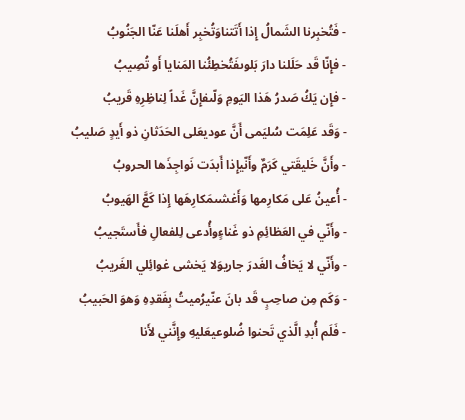- فَتُخبِرنا الشَمالُ إِذا أَتَتناوَتُخبِر أَهلَنا عَنّا الجَنُوبُ
- فإِنّا قَد حَلَلنا دارَ بَلوىفَتُخطِئُنا المَنايا أَو تُصِيبُ
- فإِن يَكُ صَدرُ هَذا اليَومِ وَلّىفإِنَّ غَداً لِناظِرِهِ قَريبُ
- وَقَد عَلِمَت سُليَمى أَنَّ عوديعَلى الحَدَثانِ ذو أَيدٍ صَليبُ
- وأَنَّ خَليقَتي كَرَمٌ وأَنّيإِذا أَبدَت نَواجِذَها الحروبُ
- أُعينُ عَلى مَكارِمها وَأَغشىمَكارِهَها إِذا كَعَّ الهَيوبُ
- وأَنّي في العَظائِمِ ذو غَناءٍوأُدعى لِلفعالِ فأَستَجيبُ
- وأَنّي لا يَخافُ الغَدرَ جاريوَلا يَخشى غوائِلي الغَريبُ
- وَكَم مِن صاحِبٍ قَد بانَ عنّيرُميتُ بِفَقدِهِ وَهوَ الحَبيبُ
- فَلَم أُبدِ الَّذي تَحنوا ضُلوعيعَليهِ وإِنَّني لأَنا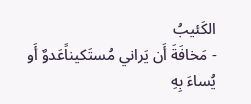الكَئيبُ
- مَخافَةَ أَن يَراني مُستَكيناًعَدوٌ أَو يُساءَ بِهِ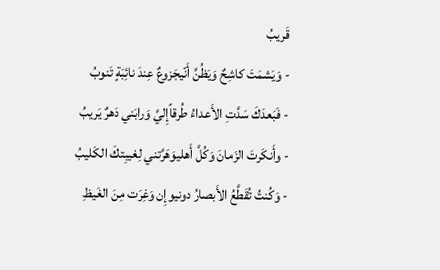قَريبُ
- وَيَشمَتَ كاشِحٌ وَيَظُنَّ أَنّيجَزوعٌ عِندَ نائِبَةٍ تَنوبُ
- فَبَعدَكَ سَدَّتِ الأَعداءُ طُرقاًإِليَّ وَرابَني دَهرٌ يَريبُ
- وأَنكَرتَ الزَمانَ وَكُلَّ أَهليوَهَرَّتني لِغيبِتكَ الكَليبُ
- وَكُنتُ تُقَطَّعُ الأَبصارُ دونيوإِن وَغِرَت مِنَ الغَيظِ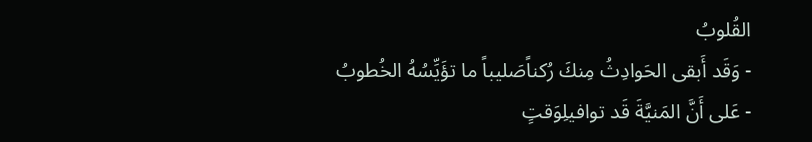القُلوبُ
- وَقَد أَبقى الحَوادِثُ مِنكَ رُكناًصَليباً ما تؤَيِّسُهُ الخُطوبُ
- عَلى أَنَّ المَنيَّةَ قَد توافيلِوَقتٍ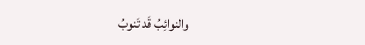والنوائِبُ قَد تَنوبُ